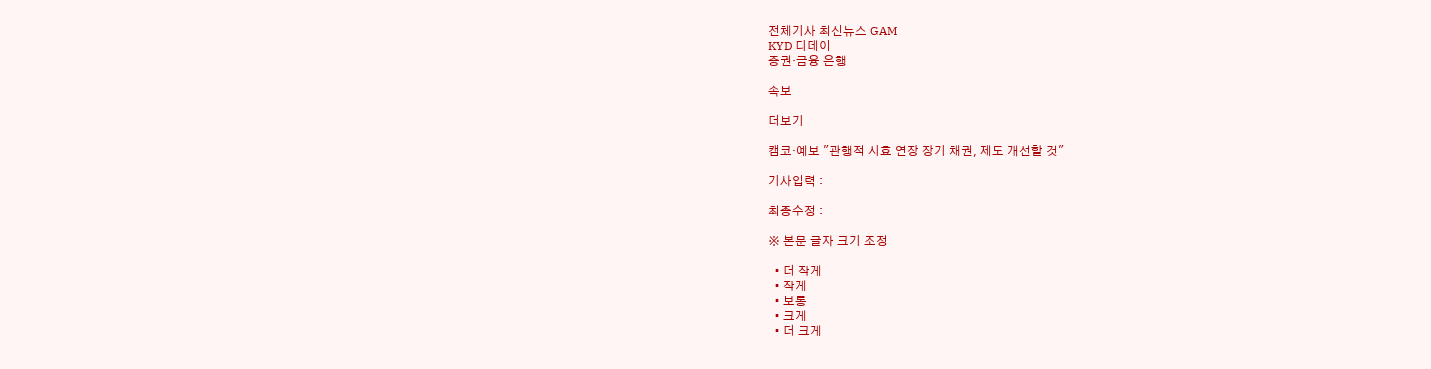전체기사 최신뉴스 GAM
KYD 디데이
증권·금융 은행

속보

더보기

캠코·예보 "관행적 시효 연장 장기 채권, 제도 개선할 것"

기사입력 :

최종수정 :

※ 본문 글자 크기 조정

  • 더 작게
  • 작게
  • 보통
  • 크게
  • 더 크게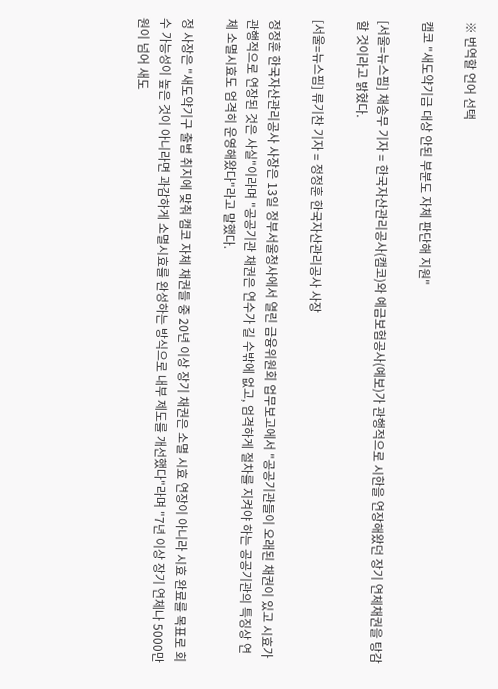※ 번역할 언어 선택

캠코 "새도약기금 대상 안된 부분도 자체 판단해 지원"

[서울=뉴스핌] 채송무 기자 = 한국자산관리공사(캠코)와 예금보험공사(예보)가 관행적으로 시한을 연장해왔던 장기 연체채권을 탕감할 것이라고 밝혔다.

[서울=뉴스핌] 류기찬 기자 = 정정훈 한국자산관리공사 사장

정정훈 한국자산관리공사 사장은 13일 정부서울청사에서 열린 금융위원회 업무보고에서 "공공기관들이 오래된 채권이 있고 시효가 관행적으로 연장된 것은 사실"이라며 "공공기관 채권은 연수가 길 수밖에 없고, 엄격하게 절차를 지켜야 하는 공공기관의 특징상 연체 소멸시효도 엄격히 운영해왔다"라고 말했다.

정 사장은 "새도약기구 출범 취지에 맞춰 캠코 자체 채권들 중 20년 이상 장기 채권은 소멸 시효 연장이 아니라 시효 완료를 목표로 회수 가능성이 높은 것이 아니라면 과감하게 소멸시효를 완성하는 방식으로 내부 제도를 개선했다"라며 "7년 이상 장기 연체나 5000만원이 넘어 새도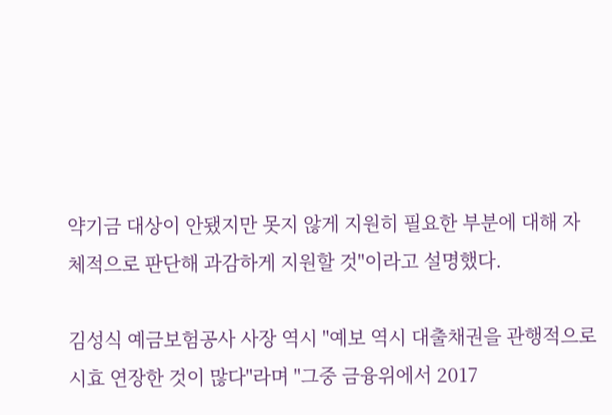약기금 대상이 안됐지만 못지 않게 지원히 필요한 부분에 대해 자체적으로 판단해 과감하게 지원할 것"이라고 설명했다.

김성식 예금보험공사 사장 역시 "예보 역시 대출채권을 관행적으로 시효 연장한 것이 많다"라며 "그중 금융위에서 2017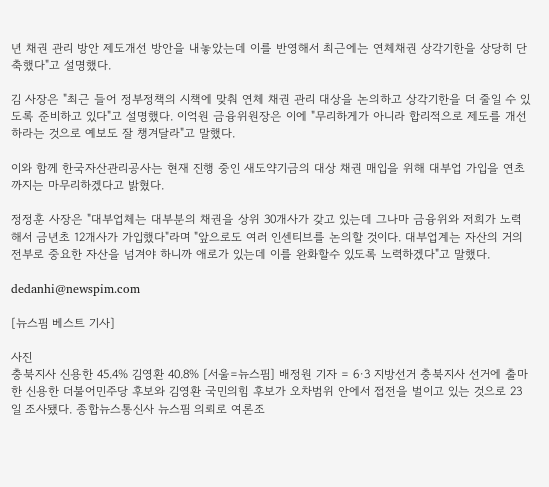년 채권 관리 방안 제도개선 방안을 내놓았는데 이를 반영해서 최근에는 연체채권 상각기한을 상당히 단축했다"고 설명했다.

김 사장은 "최근 들어 정부정책의 시책에 맞춰 연체 채권 관리 대상을 논의하고 상각기한을 더 줄일 수 있도록 준비하고 있다"고 설명했다. 이억원 금융위원장은 이에 "무리하게가 아니라 합리적으로 제도를 개선하라는 것으로 예보도 잘 챙겨달라"고 말했다.

이와 함께 한국자산관리공사는 현재 진행 중인 새도약기금의 대상 채권 매입을 위해 대부업 가입을 연초까지는 마무리하겠다고 밝혔다.

정정훈 사장은 "대부업체는 대부분의 채권을 상위 30개사가 갖고 있는데 그나마 금융위와 저희가 노력해서 금년초 12개사가 가입했다"라며 "앞으로도 여러 인센티브를 논의할 것이다. 대부업계는 자산의 거의 전부로 중요한 자산을 넘겨야 하니까 애로가 있는데 이를 완화할수 있도록 노력하겠다"고 말했다.

dedanhi@newspim.com

[뉴스핌 베스트 기사]

사진
충북지사 신용한 45.4% 김영환 40.8% [서울=뉴스핌] 배정원 기자 = 6·3 지방선거 충북지사 선거에 출마한 신용한 더불어민주당 후보와 김영환 국민의힘 후보가 오차범위 안에서 접전을 벌이고 있는 것으로 23일 조사됐다. 종합뉴스통신사 뉴스핌 의뢰로 여론조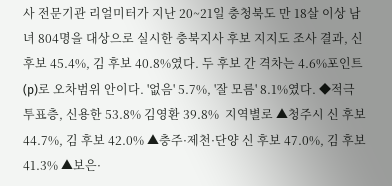사 전문기관 리얼미터가 지난 20~21일 충청북도 만 18살 이상 남녀 804명을 대상으로 실시한 충북지사 후보 지지도 조사 결과, 신 후보 45.4%, 김 후보 40.8%였다. 두 후보 간 격차는 4.6%포인트(p)로 오차범위 안이다. '없음' 5.7%, '잘 모름' 8.1%였다. ◆적극 투표층, 신용한 53.8% 김영환 39.8%  지역별로 ▲청주시 신 후보 44.7%, 김 후보 42.0% ▲충주·제천·단양 신 후보 47.0%, 김 후보 41.3% ▲보은·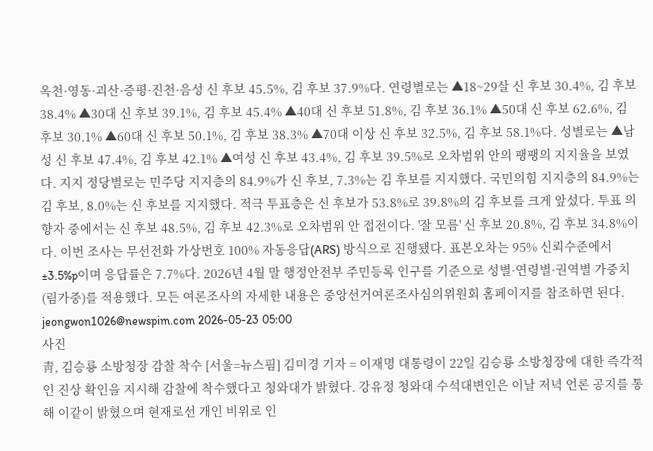옥천·영동·괴산·증평·진천·음성 신 후보 45.5%, 김 후보 37.9%다. 연령별로는 ▲18~29살 신 후보 30.4%, 김 후보 38.4% ▲30대 신 후보 39.1%, 김 후보 45.4% ▲40대 신 후보 51.8%, 김 후보 36.1% ▲50대 신 후보 62.6%, 김 후보 30.1% ▲60대 신 후보 50.1%, 김 후보 38.3% ▲70대 이상 신 후보 32.5%, 김 후보 58.1%다. 성별로는 ▲남성 신 후보 47.4%, 김 후보 42.1% ▲여성 신 후보 43.4%, 김 후보 39.5%로 오차범위 안의 팽팽의 지지율을 보였다. 지지 정당별로는 민주당 지지층의 84.9%가 신 후보, 7.3%는 김 후보를 지지했다. 국민의힘 지지층의 84.9%는 김 후보, 8.0%는 신 후보를 지지했다. 적극 투표층은 신 후보가 53.8%로 39.8%의 김 후보를 크게 앞섰다. 투표 의향자 중에서는 신 후보 48.5%, 김 후보 42.3%로 오차범위 안 접전이다. '잘 모름' 신 후보 20.8%, 김 후보 34.8%이다. 이번 조사는 무선전화 가상번호 100% 자동응답(ARS) 방식으로 진행됐다. 표본오차는 95% 신뢰수준에서 ±3.5%p이며 응답률은 7.7%다. 2026년 4월 말 행정안전부 주민등록 인구를 기준으로 성별·연령별·권역별 가중치(림가중)를 적용했다. 모든 여론조사의 자세한 내용은 중앙선거여론조사심의위원회 홈페이지를 참조하면 된다. jeongwon1026@newspim.com 2026-05-23 05:00
사진
靑, 김승룡 소방청장 감찰 착수 [서울=뉴스핌] 김미경 기자 = 이재명 대통령이 22일 김승룡 소방청장에 대한 즉각적인 진상 확인을 지시해 감찰에 착수했다고 청와대가 밝혔다. 강유정 청와대 수석대변인은 이날 저녁 언론 공지를 통해 이같이 밝혔으며 현재로선 개인 비위로 인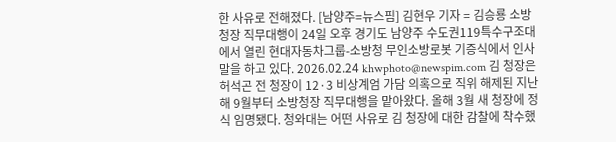한 사유로 전해졌다. [남양주=뉴스핌] 김현우 기자 = 김승룡 소방청장 직무대행이 24일 오후 경기도 남양주 수도권119특수구조대에서 열린 현대자동차그룹-소방청 무인소방로봇 기증식에서 인사말을 하고 있다. 2026.02.24 khwphoto@newspim.com 김 청장은 허석곤 전 청장이 12·3 비상계엄 가담 의혹으로 직위 해제된 지난해 9월부터 소방청장 직무대행을 맡아왔다. 올해 3월 새 청장에 정식 임명됐다. 청와대는 어떤 사유로 김 청장에 대한 감찰에 착수했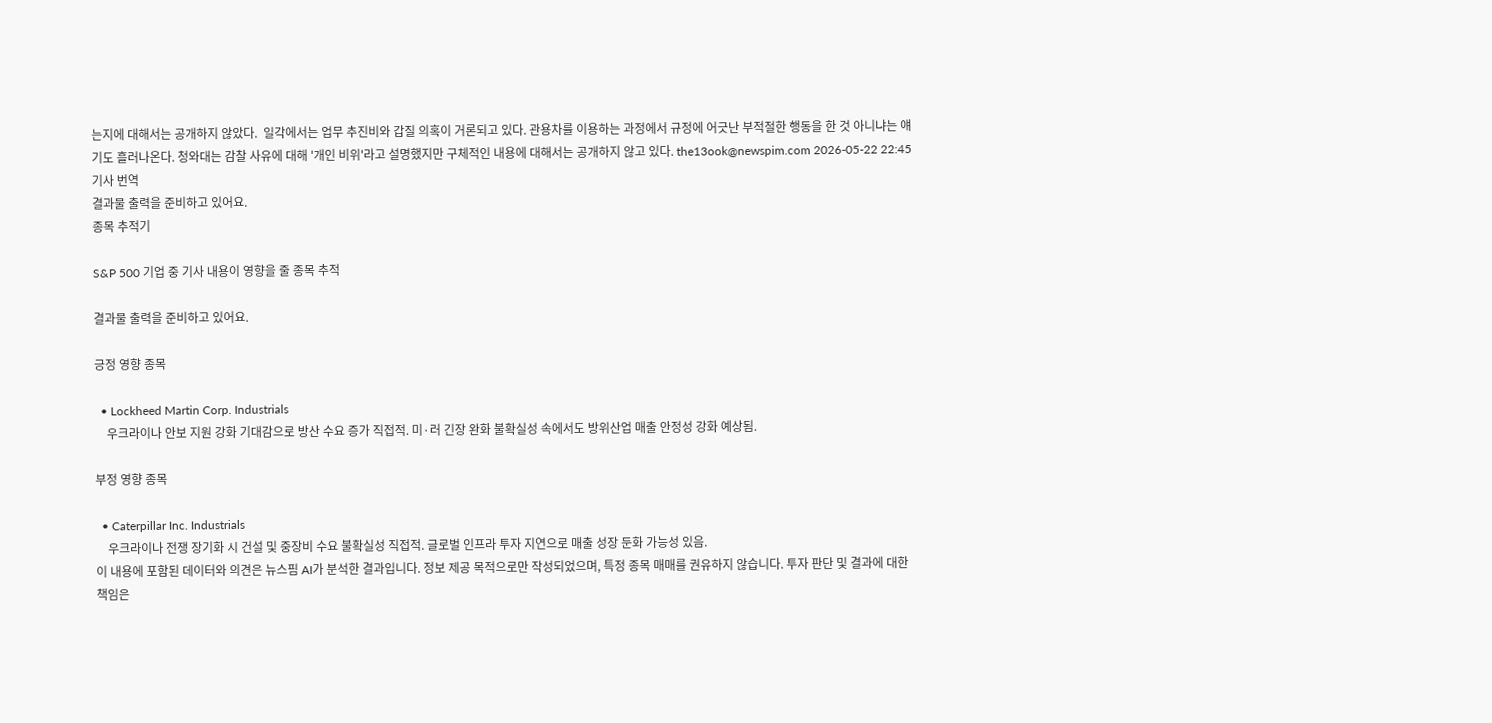는지에 대해서는 공개하지 않았다.  일각에서는 업무 추진비와 갑질 의혹이 거론되고 있다. 관용차를 이용하는 과정에서 규정에 어긋난 부적절한 행동을 한 것 아니냐는 얘기도 흘러나온다. 청와대는 감찰 사유에 대해 '개인 비위'라고 설명했지만 구체적인 내용에 대해서는 공개하지 않고 있다. the13ook@newspim.com 2026-05-22 22:45
기사 번역
결과물 출력을 준비하고 있어요.
종목 추적기

S&P 500 기업 중 기사 내용이 영향을 줄 종목 추적

결과물 출력을 준비하고 있어요.

긍정 영향 종목

  • Lockheed Martin Corp. Industrials
    우크라이나 안보 지원 강화 기대감으로 방산 수요 증가 직접적. 미·러 긴장 완화 불확실성 속에서도 방위산업 매출 안정성 강화 예상됨.

부정 영향 종목

  • Caterpillar Inc. Industrials
    우크라이나 전쟁 장기화 시 건설 및 중장비 수요 불확실성 직접적. 글로벌 인프라 투자 지연으로 매출 성장 둔화 가능성 있음.
이 내용에 포함된 데이터와 의견은 뉴스핌 AI가 분석한 결과입니다. 정보 제공 목적으로만 작성되었으며, 특정 종목 매매를 권유하지 않습니다. 투자 판단 및 결과에 대한 책임은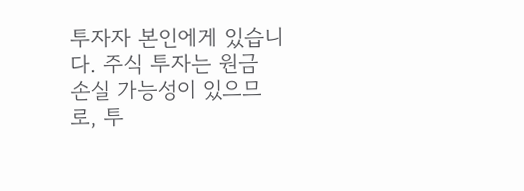투자자 본인에게 있습니다. 주식 투자는 원금 손실 가능성이 있으므로, 투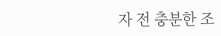자 전 충분한 조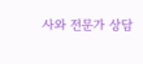사와 전문가 상담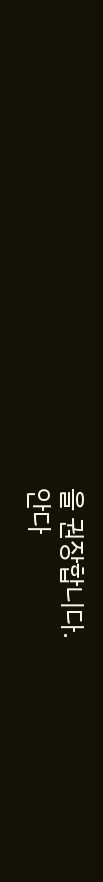을 권장합니다.
안다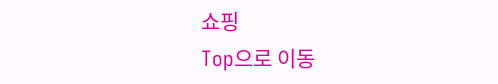쇼핑
Top으로 이동